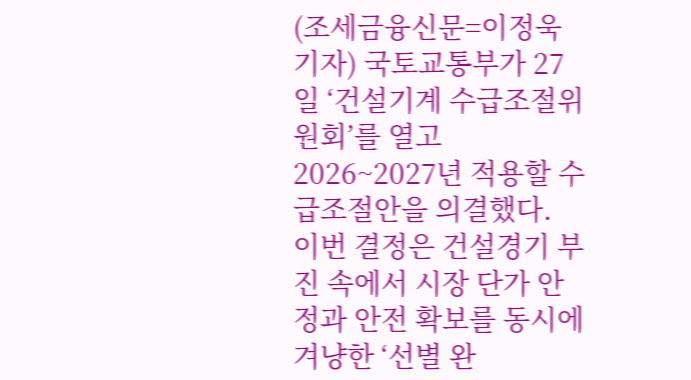(조세금융신문=이정욱 기자) 국토교통부가 27일 ‘건설기계 수급조절위원회’를 열고 2026~2027년 적용할 수급조절안을 의결했다. 이번 결정은 건설경기 부진 속에서 시장 단가 안정과 안전 확보를 동시에 겨냥한 ‘선별 완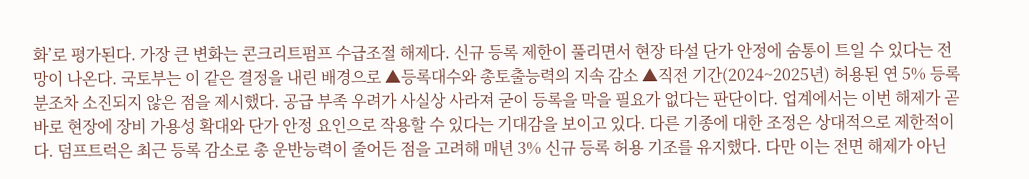화’로 평가된다. 가장 큰 변화는 콘크리트펌프 수급조절 해제다. 신규 등록 제한이 풀리면서 현장 타설 단가 안정에 숨통이 트일 수 있다는 전망이 나온다. 국토부는 이 같은 결정을 내린 배경으로 ▲등록대수와 총토출능력의 지속 감소 ▲직전 기간(2024~2025년) 허용된 연 5% 등록분조차 소진되지 않은 점을 제시했다. 공급 부족 우려가 사실상 사라져 굳이 등록을 막을 필요가 없다는 판단이다. 업계에서는 이번 해제가 곧바로 현장에 장비 가용성 확대와 단가 안정 요인으로 작용할 수 있다는 기대감을 보이고 있다. 다른 기종에 대한 조정은 상대적으로 제한적이다. 덤프트럭은 최근 등록 감소로 총 운반능력이 줄어든 점을 고려해 매년 3% 신규 등록 허용 기조를 유지했다. 다만 이는 전면 해제가 아닌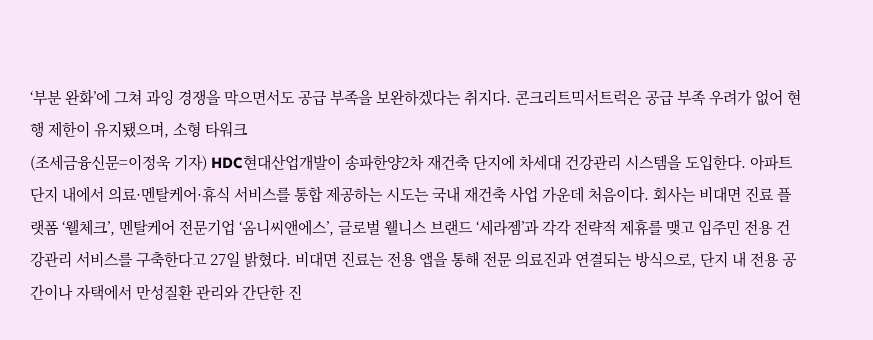‘부분 완화’에 그쳐 과잉 경쟁을 막으면서도 공급 부족을 보완하겠다는 취지다. 콘크리트믹서트럭은 공급 부족 우려가 없어 현행 제한이 유지됐으며, 소형 타워크
(조세금융신문=이정욱 기자) HDC현대산업개발이 송파한양2차 재건축 단지에 차세대 건강관리 시스템을 도입한다. 아파트 단지 내에서 의료·멘탈케어·휴식 서비스를 통합 제공하는 시도는 국내 재건축 사업 가운데 처음이다. 회사는 비대면 진료 플랫폼 ‘웰체크’, 멘탈케어 전문기업 ‘옴니씨앤에스’, 글로벌 웰니스 브랜드 ‘세라젬’과 각각 전략적 제휴를 맺고 입주민 전용 건강관리 서비스를 구축한다고 27일 밝혔다. 비대면 진료는 전용 앱을 통해 전문 의료진과 연결되는 방식으로, 단지 내 전용 공간이나 자택에서 만성질환 관리와 간단한 진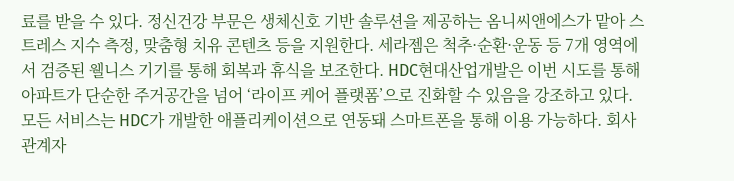료를 받을 수 있다. 정신건강 부문은 생체신호 기반 솔루션을 제공하는 옴니씨앤에스가 맡아 스트레스 지수 측정, 맞춤형 치유 콘텐츠 등을 지원한다. 세라젬은 척추·순환·운동 등 7개 영역에서 검증된 웰니스 기기를 통해 회복과 휴식을 보조한다. HDC현대산업개발은 이번 시도를 통해 아파트가 단순한 주거공간을 넘어 ‘라이프 케어 플랫폼’으로 진화할 수 있음을 강조하고 있다. 모든 서비스는 HDC가 개발한 애플리케이션으로 연동돼 스마트폰을 통해 이용 가능하다. 회사 관계자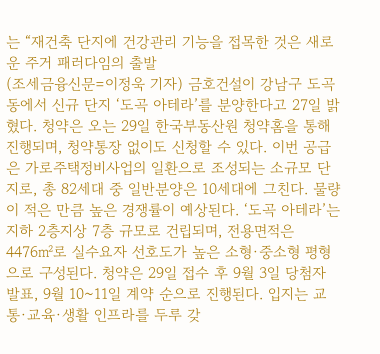는 “재건축 단지에 건강관리 기능을 접목한 것은 새로운 주거 패러다임의 출발
(조세금융신문=이정욱 기자) 금호건설이 강남구 도곡동에서 신규 단지 ‘도곡 아테라’를 분양한다고 27일 밝혔다. 청약은 오는 29일 한국부동산원 청약홈을 통해 진행되며, 청약통장 없이도 신청할 수 있다. 이번 공급은 가로주택정비사업의 일환으로 조성되는 소규모 단지로, 총 82세대 중 일반분양은 10세대에 그친다. 물량이 적은 만큼 높은 경쟁률이 예상된다. ‘도곡 아테라’는 지하 2층지상 7층 규모로 건립되며, 전용면적은 4476㎡로 실수요자 선호도가 높은 소형·중소형 평형으로 구성된다. 청약은 29일 접수 후 9월 3일 당첨자 발표, 9월 10~11일 계약 순으로 진행된다. 입지는 교통·교육·생활 인프라를 두루 갖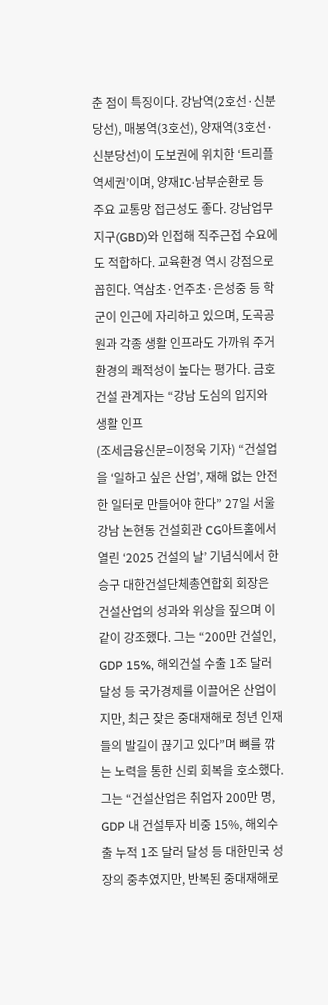춘 점이 특징이다. 강남역(2호선·신분당선), 매봉역(3호선), 양재역(3호선·신분당선)이 도보권에 위치한 ‘트리플 역세권’이며, 양재IC·남부순환로 등 주요 교통망 접근성도 좋다. 강남업무지구(GBD)와 인접해 직주근접 수요에도 적합하다. 교육환경 역시 강점으로 꼽힌다. 역삼초·언주초·은성중 등 학군이 인근에 자리하고 있으며, 도곡공원과 각종 생활 인프라도 가까워 주거환경의 쾌적성이 높다는 평가다. 금호건설 관계자는 “강남 도심의 입지와 생활 인프
(조세금융신문=이정욱 기자) “건설업을 ‘일하고 싶은 산업’, 재해 없는 안전한 일터로 만들어야 한다” 27일 서울 강남 논현동 건설회관 CG아트홀에서 열린 ‘2025 건설의 날’ 기념식에서 한승구 대한건설단체총연합회 회장은 건설산업의 성과와 위상을 짚으며 이같이 강조했다. 그는 “200만 건설인, GDP 15%, 해외건설 수출 1조 달러 달성 등 국가경제를 이끌어온 산업이지만, 최근 잦은 중대재해로 청년 인재들의 발길이 끊기고 있다”며 뼈를 깎는 노력을 통한 신뢰 회복을 호소했다. 그는 “건설산업은 취업자 200만 명, GDP 내 건설투자 비중 15%, 해외수출 누적 1조 달러 달성 등 대한민국 성장의 중추였지만, 반복된 중대재해로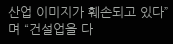산업 이미지가 훼손되고 있다”며 “건설업을 다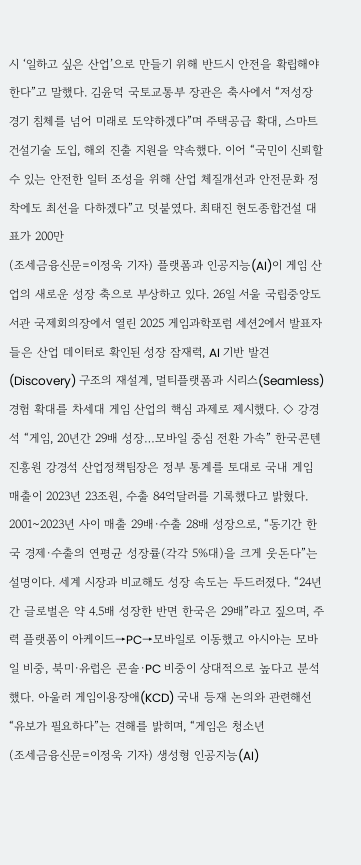시 ‘일하고 싶은 산업’으로 만들기 위해 반드시 안전을 확립해야 한다”고 말했다. 김윤덕 국토교통부 장관은 축사에서 “저성장 경기 침체를 넘어 미래로 도약하겠다”며 주택공급 확대, 스마트 건설기술 도입, 해외 진출 지원을 약속했다. 이어 “국민이 신뢰할 수 있는 안전한 일터 조성을 위해 산업 체질개선과 안전문화 정착에도 최선을 다하겠다”고 덧붙였다. 최태진 현도종합건설 대표가 200만
(조세금융신문=이정욱 기자) 플랫폼과 인공지능(AI)이 게임 산업의 새로운 성장 축으로 부상하고 있다. 26일 서울 국립중앙도서관 국제회의장에서 열린 2025 게임과학포럼 세션2에서 발표자들은 산업 데이터로 확인된 성장 잠재력, AI 기반 발견(Discovery) 구조의 재설계, 멀티플랫폼과 시리스(Seamless) 경험 확대를 차세대 게임 산업의 핵심 과제로 제시했다. ◇ 강경석 “게임, 20년간 29배 성장…모바일 중심 전환 가속” 한국콘텐진흥원 강경석 산업정책팀장은 정부 통계를 토대로 국내 게임 매출이 2023년 23조원, 수출 84억달러를 기록했다고 밝혔다. 2001~2023년 사이 매출 29배·수출 28배 성장으로, “동기간 한국 경제·수출의 연평균 성장률(각각 5%대)을 크게 웃돈다”는 설명이다. 세계 시장과 비교해도 성장 속도는 두드러졌다. “24년간 글로벌은 약 4.5배 성장한 반면 한국은 29배”라고 짚으며, 주력 플랫폼이 아케이드→PC→모바일로 이동했고 아시아는 모바일 비중, 북미·유럽은 콘솔·PC 비중이 상대적으로 높다고 분석했다. 아울러 게임이용장애(KCD) 국내 등재 논의와 관련해선 “유보가 필요하다”는 견해를 밝히며, “게임은 청소년
(조세금융신문=이정욱 기자) 생성형 인공지능(AI)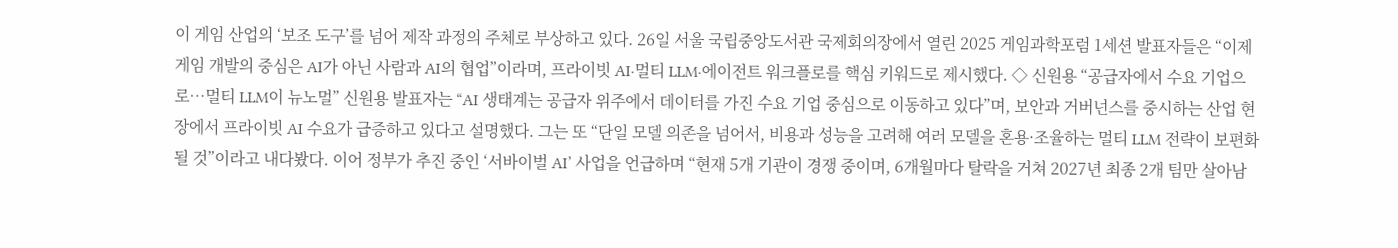이 게임 산업의 ‘보조 도구’를 넘어 제작 과정의 주체로 부상하고 있다. 26일 서울 국립중앙도서관 국제회의장에서 열린 2025 게임과학포럼 1세션 발표자들은 “이제 게임 개발의 중심은 AI가 아닌 사람과 AI의 협업”이라며, 프라이빗 AI·멀티 LLM·에이전트 워크플로를 핵심 키워드로 제시했다. ◇ 신원용 “공급자에서 수요 기업으로…멀티 LLM이 뉴노멀” 신원용 발표자는 “AI 생태계는 공급자 위주에서 데이터를 가진 수요 기업 중심으로 이동하고 있다”며, 보안과 거버넌스를 중시하는 산업 현장에서 프라이빗 AI 수요가 급증하고 있다고 설명했다. 그는 또 “단일 모델 의존을 넘어서, 비용과 성능을 고려해 여러 모델을 혼용·조율하는 멀티 LLM 전략이 보편화될 것”이라고 내다봤다. 이어 정부가 추진 중인 ‘서바이벌 AI’ 사업을 언급하며 “현재 5개 기관이 경쟁 중이며, 6개월마다 탈락을 거쳐 2027년 최종 2개 팀만 살아남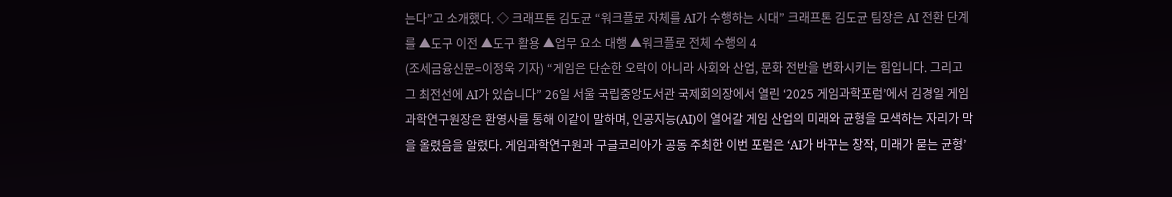는다”고 소개했다. ◇ 크래프톤 김도균 “워크플로 자체를 AI가 수행하는 시대” 크래프톤 김도균 팀장은 AI 전환 단계를 ▲도구 이전 ▲도구 활용 ▲업무 요소 대행 ▲워크플로 전체 수행의 4
(조세금융신문=이정욱 기자) “게임은 단순한 오락이 아니라 사회와 산업, 문화 전반을 변화시키는 힘입니다. 그리고 그 최전선에 AI가 있습니다” 26일 서울 국립중앙도서관 국제회의장에서 열린 ‘2025 게임과학포럼’에서 김경일 게임과학연구원장은 환영사를 통해 이같이 말하며, 인공지능(AI)이 열어갈 게임 산업의 미래와 균형을 모색하는 자리가 막을 올렸음을 알렸다. 게임과학연구원과 구글코리아가 공동 주최한 이번 포럼은 ‘AI가 바꾸는 창작, 미래가 묻는 균형’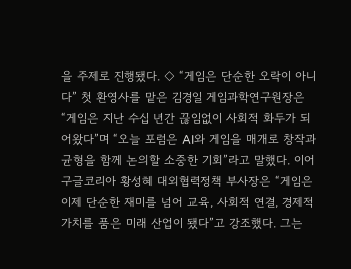을 주제로 진행됐다. ◇ “게임은 단순한 오락이 아니다” 첫 환영사를 맡은 김경일 게임과학연구원장은 “게임은 지난 수십 년간 끊임없이 사회적 화두가 되어왔다”며 “오늘 포럼은 AI와 게임을 매개로 창작과 균형을 함께 논의할 소중한 기회”라고 말했다. 이어 구글코리아 황성혜 대외협력정책 부사장은 “게임은 이제 단순한 재미를 넘어 교육, 사회적 연결, 경제적 가치를 품은 미래 산업이 됐다”고 강조했다. 그는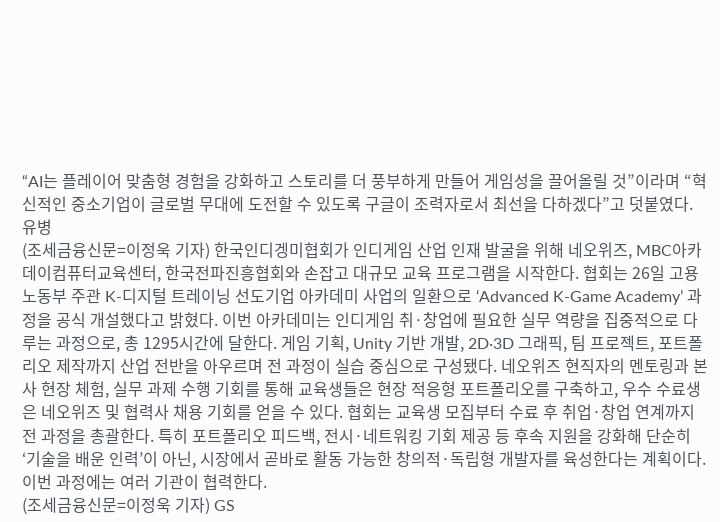“AI는 플레이어 맞춤형 경험을 강화하고 스토리를 더 풍부하게 만들어 게임성을 끌어올릴 것”이라며 “혁신적인 중소기업이 글로벌 무대에 도전할 수 있도록 구글이 조력자로서 최선을 다하겠다”고 덧붙였다. 유병
(조세금융신문=이정욱 기자) 한국인디겡미협회가 인디게임 산업 인재 발굴을 위해 네오위즈, MBC아카데이컴퓨터교육센터, 한국전파진흥협회와 손잡고 대규모 교육 프로그램을 시작한다. 협회는 26일 고용노동부 주관 K-디지털 트레이닝 선도기업 아카데미 사업의 일환으로 ‘Advanced K-Game Academy’ 과정을 공식 개설했다고 밝혔다. 이번 아카데미는 인디게임 취·창업에 필요한 실무 역량을 집중적으로 다루는 과정으로, 총 1295시간에 달한다. 게임 기획, Unity 기반 개발, 2D·3D 그래픽, 팀 프로젝트, 포트폴리오 제작까지 산업 전반을 아우르며 전 과정이 실습 중심으로 구성됐다. 네오위즈 현직자의 멘토링과 본사 현장 체험, 실무 과제 수행 기회를 통해 교육생들은 현장 적응형 포트폴리오를 구축하고, 우수 수료생은 네오위즈 및 협력사 채용 기회를 얻을 수 있다. 협회는 교육생 모집부터 수료 후 취업·창업 연계까지 전 과정을 총괄한다. 특히 포트폴리오 피드백, 전시·네트워킹 기회 제공 등 후속 지원을 강화해 단순히 ‘기술을 배운 인력’이 아닌, 시장에서 곧바로 활동 가능한 창의적·독립형 개발자를 육성한다는 계획이다. 이번 과정에는 여러 기관이 협력한다.
(조세금융신문=이정욱 기자) GS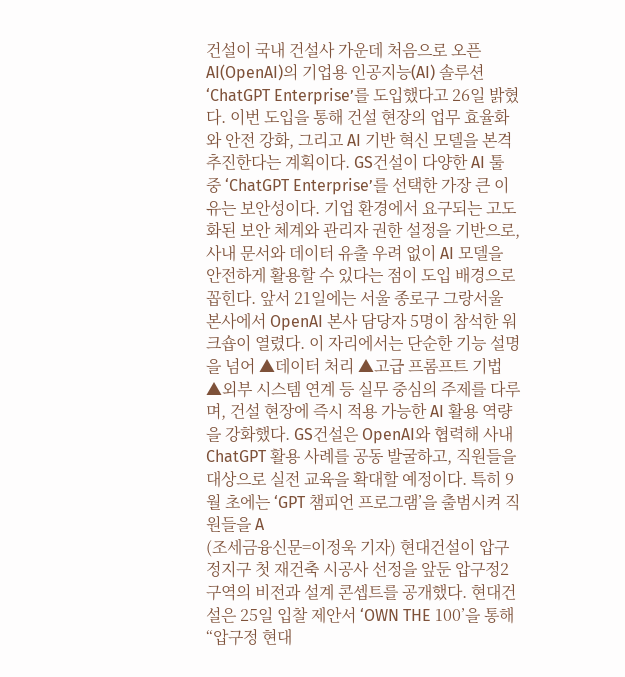건설이 국내 건설사 가운데 처음으로 오픈AI(OpenAI)의 기업용 인공지능(AI) 솔루션 ‘ChatGPT Enterprise’를 도입했다고 26일 밝혔다. 이번 도입을 통해 건설 현장의 업무 효율화와 안전 강화, 그리고 AI 기반 혁신 모델을 본격 추진한다는 계획이다. GS건설이 다양한 AI 툴 중 ‘ChatGPT Enterprise’를 선택한 가장 큰 이유는 보안성이다. 기업 환경에서 요구되는 고도화된 보안 체계와 관리자 권한 설정을 기반으로, 사내 문서와 데이터 유출 우려 없이 AI 모델을 안전하게 활용할 수 있다는 점이 도입 배경으로 꼽힌다. 앞서 21일에는 서울 종로구 그랑서울 본사에서 OpenAI 본사 담당자 5명이 참석한 워크숍이 열렸다. 이 자리에서는 단순한 기능 설명을 넘어 ▲데이터 처리 ▲고급 프롬프트 기법 ▲외부 시스템 연계 등 실무 중심의 주제를 다루며, 건설 현장에 즉시 적용 가능한 AI 활용 역량을 강화했다. GS건설은 OpenAI와 협력해 사내 ChatGPT 활용 사례를 공동 발굴하고, 직원들을 대상으로 실전 교육을 확대할 예정이다. 특히 9월 초에는 ‘GPT 챔피언 프로그램’을 출범시켜 직원들을 A
(조세금융신문=이정욱 기자) 현대건설이 압구정지구 첫 재건축 시공사 선정을 앞둔 압구정2구역의 비전과 설계 콘셉트를 공개했다. 현대건설은 25일 입찰 제안서 ‘OWN THE 100’을 통해 “압구정 현대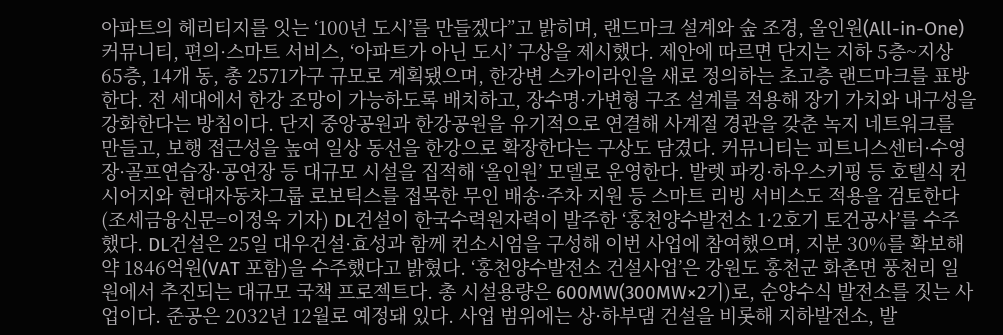아파트의 헤리티지를 잇는 ‘100년 도시’를 만들겠다”고 밝히며, 랜드마크 설계와 숲 조경, 올인원(All-in-One) 커뮤니티, 편의·스마트 서비스, ‘아파트가 아닌 도시’ 구상을 제시했다. 제안에 따르면 단지는 지하 5층~지상 65층, 14개 동, 총 2571가구 규모로 계획됐으며, 한강변 스카이라인을 새로 정의하는 초고층 랜드마크를 표방한다. 전 세대에서 한강 조망이 가능하도록 배치하고, 장수명·가변형 구조 설계를 적용해 장기 가치와 내구성을 강화한다는 방침이다. 단지 중앙공원과 한강공원을 유기적으로 연결해 사계절 경관을 갖춘 녹지 네트워크를 만들고, 보행 접근성을 높여 일상 동선을 한강으로 확장한다는 구상도 담겼다. 커뮤니티는 피트니스센터·수영장·골프연습장·공연장 등 대규모 시설을 집적해 ‘올인원’ 모델로 운영한다. 발렛 파킹·하우스키핑 등 호텔식 컨시어지와 현대자동차그룹 로보틱스를 접목한 무인 배송·주차 지원 등 스마트 리빙 서비스도 적용을 검토한다
(조세금융신문=이정욱 기자) DL건설이 한국수력원자력이 발주한 ‘홍천양수발전소 1·2호기 토건공사’를 수주했다. DL건설은 25일 대우건설·효성과 함께 컨소시엄을 구성해 이번 사업에 참여했으며, 지분 30%를 확보해 약 1846억원(VAT 포함)을 수주했다고 밝혔다. ‘홍천양수발전소 건설사업’은 강원도 홍천군 화촌면 풍천리 일원에서 추진되는 대규모 국책 프로젝트다. 총 시설용량은 600MW(300MW×2기)로, 순양수식 발전소를 짓는 사업이다. 준공은 2032년 12월로 예정돼 있다. 사업 범위에는 상·하부댐 건설을 비롯해 지하발전소, 발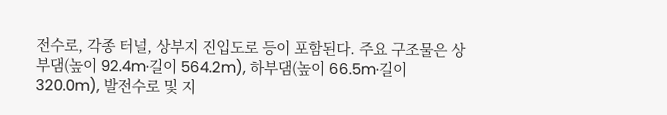전수로, 각종 터널, 상부지 진입도로 등이 포함된다. 주요 구조물은 상부댐(높이 92.4m·길이 564.2m), 하부댐(높이 66.5m·길이 320.0m), 발전수로 및 지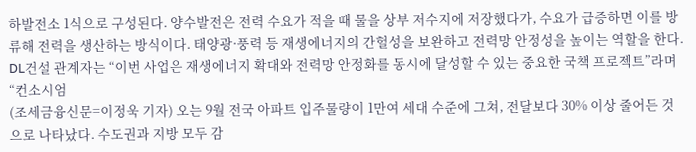하발전소 1식으로 구성된다. 양수발전은 전력 수요가 적을 때 물을 상부 저수지에 저장했다가, 수요가 급증하면 이를 방류해 전력을 생산하는 방식이다. 태양광·풍력 등 재생에너지의 간헐성을 보완하고 전력망 안정성을 높이는 역할을 한다. DL건설 관계자는 “이번 사업은 재생에너지 확대와 전력망 안정화를 동시에 달성할 수 있는 중요한 국책 프로젝트”라며 “컨소시엄
(조세금융신문=이정욱 기자) 오는 9월 전국 아파트 입주물량이 1만여 세대 수준에 그쳐, 전달보다 30% 이상 줄어든 것으로 나타났다. 수도권과 지방 모두 감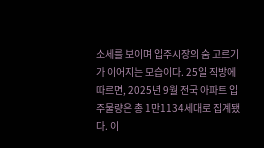소세를 보이며 입주시장의 숨 고르기가 이어지는 모습이다. 25일 직방에 따르면, 2025년 9월 전국 아파트 입주물량은 총 1만1134세대로 집계됐다. 이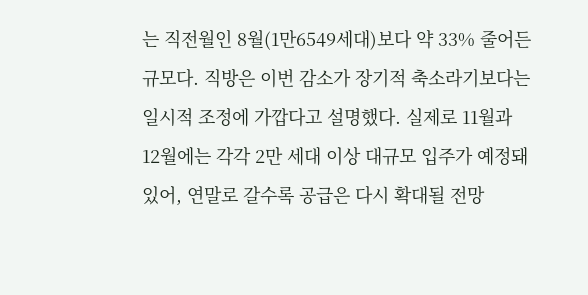는 직전월인 8월(1만6549세대)보다 약 33% 줄어든 규모다. 직방은 이번 감소가 장기적 축소라기보다는 일시적 조정에 가깝다고 설명했다. 실제로 11월과 12월에는 각각 2만 세대 이상 대규모 입주가 예정돼 있어, 연말로 갈수록 공급은 다시 확대될 전망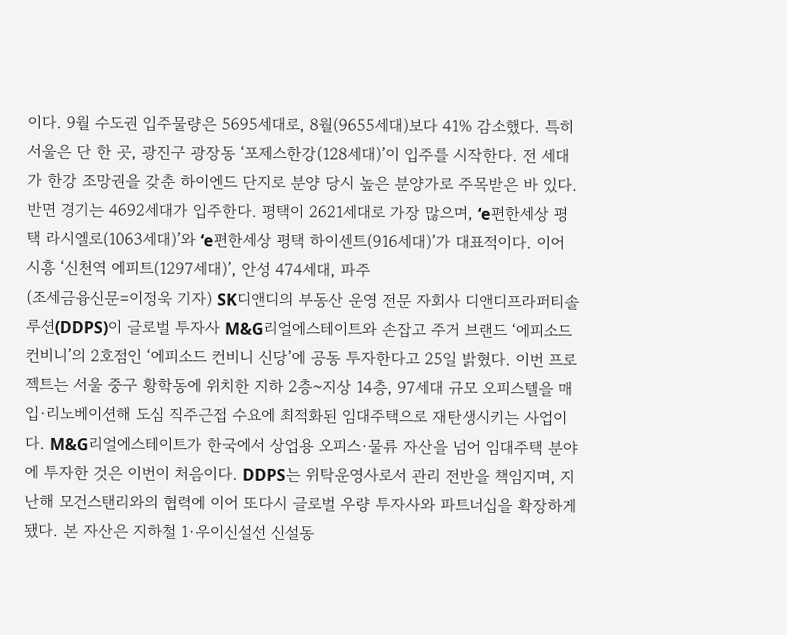이다. 9월 수도권 입주물량은 5695세대로, 8월(9655세대)보다 41% 감소했다. 특히 서울은 단 한 곳, 광진구 광장동 ‘포제스한강(128세대)’이 입주를 시작한다. 전 세대가 한강 조망권을 갖춘 하이엔드 단지로 분양 당시 높은 분양가로 주목받은 바 있다. 반면 경기는 4692세대가 입주한다. 평택이 2621세대로 가장 많으며, ‘e편한세상 평택 라시엘로(1063세대)’와 ‘e편한세상 평택 하이센트(916세대)’가 대표적이다. 이어 시흥 ‘신천역 에피트(1297세대)’, 안성 474세대, 파주
(조세금융신문=이정욱 기자) SK디앤디의 부동산 운영 전문 자회사 디앤디프라퍼티솔루션(DDPS)이 글로벌 투자사 M&G리얼에스테이트와 손잡고 주거 브랜드 ‘에피소드 컨비니’의 2호점인 ‘에피소드 컨비니 신당’에 공동 투자한다고 25일 밝혔다. 이번 프로젝트는 서울 중구 황학동에 위치한 지하 2층~지상 14층, 97세대 규모 오피스텔을 매입·리노베이션해 도심 직주근접 수요에 최적화된 임대주택으로 재탄생시키는 사업이다. M&G리얼에스테이트가 한국에서 상업용 오피스·물류 자산을 넘어 임대주택 분야에 투자한 것은 이번이 처음이다. DDPS는 위탁운영사로서 관리 전반을 책임지며, 지난해 모건스탠리와의 협력에 이어 또다시 글로벌 우량 투자사와 파트너십을 확장하게 됐다. 본 자산은 지하철 1·우이신설선 신설동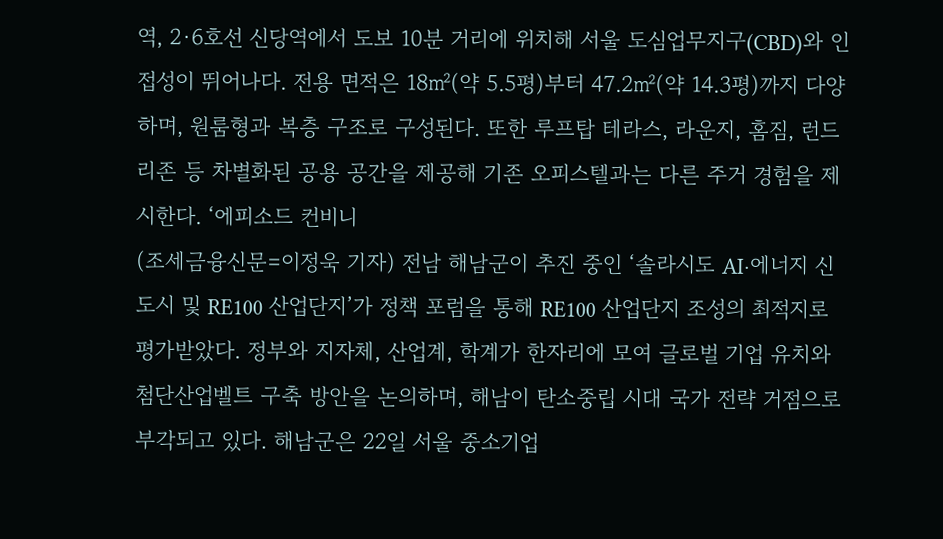역, 2·6호선 신당역에서 도보 10분 거리에 위치해 서울 도심업무지구(CBD)와 인접성이 뛰어나다. 전용 면적은 18㎡(약 5.5평)부터 47.2㎡(약 14.3평)까지 다양하며, 원룸형과 복층 구조로 구성된다. 또한 루프탑 테라스, 라운지, 홈짐, 런드리존 등 차별화된 공용 공간을 제공해 기존 오피스텔과는 다른 주거 경험을 제시한다. ‘에피소드 컨비니
(조세금융신문=이정욱 기자) 전남 해남군이 추진 중인 ‘솔라시도 AI·에너지 신도시 및 RE100 산업단지’가 정책 포럼을 통해 RE100 산업단지 조성의 최적지로 평가받았다. 정부와 지자체, 산업계, 학계가 한자리에 모여 글로벌 기업 유치와 첨단산업벨트 구축 방안을 논의하며, 해남이 탄소중립 시대 국가 전략 거점으로 부각되고 있다. 해남군은 22일 서울 중소기업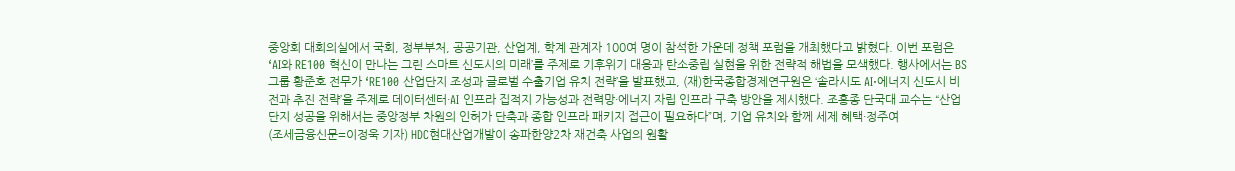중앙회 대회의실에서 국회, 정부부처, 공공기관, 산업계, 학계 관계자 100여 명이 참석한 가운데 정책 포럼을 개최했다고 밝혔다. 이번 포럼은 ‘AI와 RE100 혁신이 만나는 그린 스마트 신도시의 미래’를 주제로 기후위기 대응과 탄소중립 실현을 위한 전략적 해법을 모색했다. 행사에서는 BS그룹 황준호 전무가 ‘RE100 산업단지 조성과 글로벌 수출기업 유치 전략’을 발표했고, (재)한국종합경제연구원은 ‘솔라시도 AI·에너지 신도시 비전과 추진 전략’을 주제로 데이터센터·AI 인프라 집적지 가능성과 전력망·에너지 자립 인프라 구축 방안을 제시했다. 조홍종 단국대 교수는 “산업단지 성공을 위해서는 중앙정부 차원의 인허가 단축과 종합 인프라 패키지 접근이 필요하다”며, 기업 유치와 함께 세제 혜택·정주여
(조세금융신문=이정욱 기자) HDC현대산업개발이 송파한양2차 재건축 사업의 원활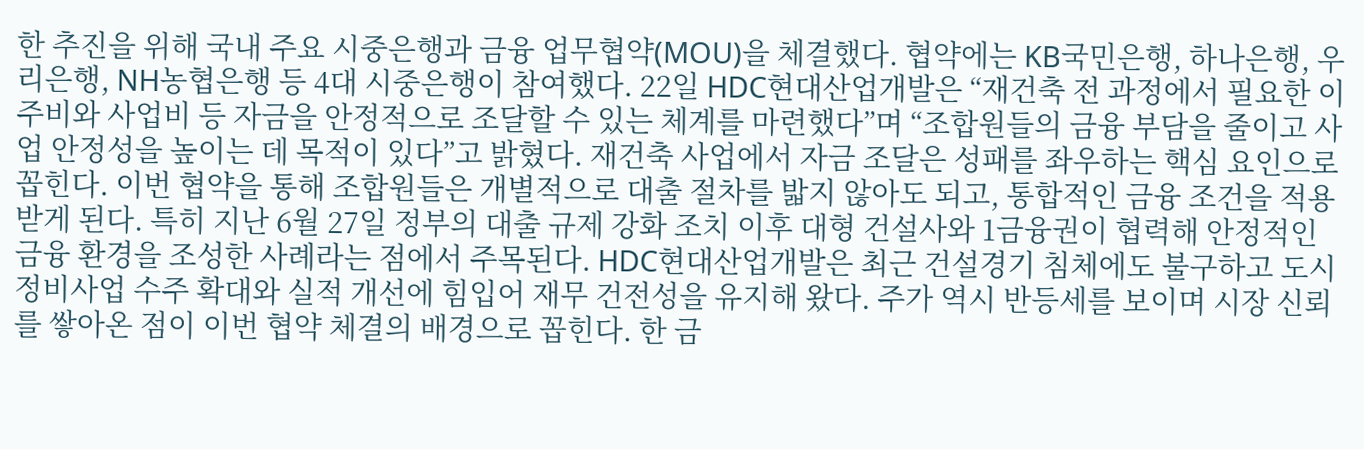한 추진을 위해 국내 주요 시중은행과 금융 업무협약(MOU)을 체결했다. 협약에는 KB국민은행, 하나은행, 우리은행, NH농협은행 등 4대 시중은행이 참여했다. 22일 HDC현대산업개발은 “재건축 전 과정에서 필요한 이주비와 사업비 등 자금을 안정적으로 조달할 수 있는 체계를 마련했다”며 “조합원들의 금융 부담을 줄이고 사업 안정성을 높이는 데 목적이 있다”고 밝혔다. 재건축 사업에서 자금 조달은 성패를 좌우하는 핵심 요인으로 꼽힌다. 이번 협약을 통해 조합원들은 개별적으로 대출 절차를 밟지 않아도 되고, 통합적인 금융 조건을 적용받게 된다. 특히 지난 6월 27일 정부의 대출 규제 강화 조치 이후 대형 건설사와 1금융권이 협력해 안정적인 금융 환경을 조성한 사례라는 점에서 주목된다. HDC현대산업개발은 최근 건설경기 침체에도 불구하고 도시정비사업 수주 확대와 실적 개선에 힘입어 재무 건전성을 유지해 왔다. 주가 역시 반등세를 보이며 시장 신뢰를 쌓아온 점이 이번 협약 체결의 배경으로 꼽힌다. 한 금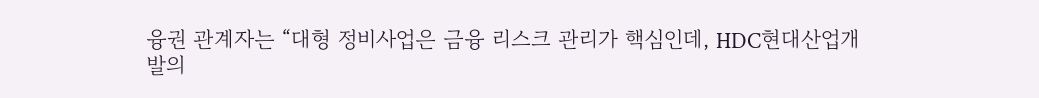융권 관계자는 “대형 정비사업은 금융 리스크 관리가 핵심인데, HDC현대산업개발의